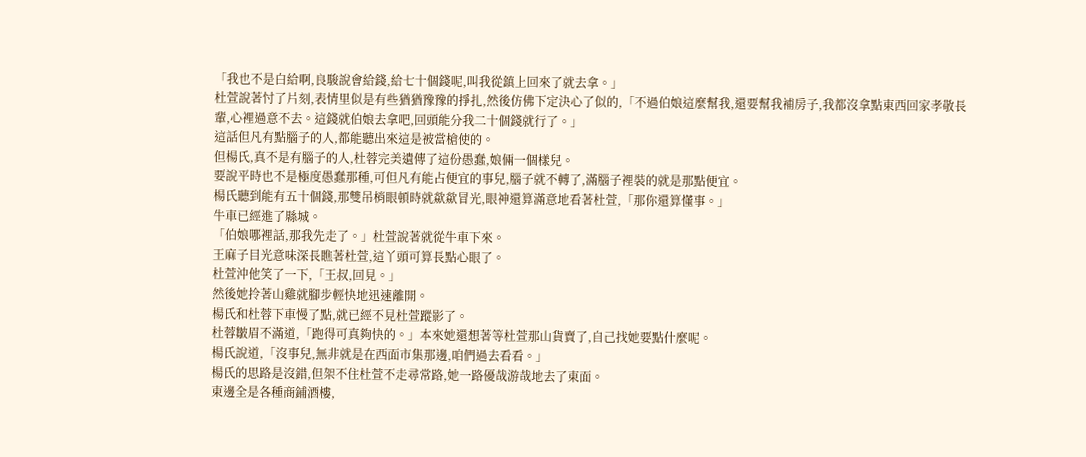「我也不是白給啊,良駿說會給錢,給七十個錢呢,叫我從鎮上回來了就去拿。」
杜萱說著忖了片刻,表情里似是有些猶猶豫豫的掙扎,然後仿佛下定決心了似的,「不過伯娘這麼幫我,還要幫我補房子,我都沒拿點東西回家孝敬長輩,心裡過意不去。這錢就伯娘去拿吧,回頭能分我二十個錢就行了。」
這話但凡有點腦子的人,都能聽出來這是被當槍使的。
但楊氏,真不是有腦子的人,杜蓉完美遺傳了這份愚蠢,娘倆一個樣兒。
要說平時也不是極度愚蠢那種,可但凡有能占便宜的事兒,腦子就不轉了,滿腦子裡裝的就是那點便宜。
楊氏聽到能有五十個錢,那雙吊梢眼頓時就歘歘冒光,眼神還算滿意地看著杜萱,「那你還算懂事。」
牛車已經進了縣城。
「伯娘哪裡話,那我先走了。」杜萱說著就從牛車下來。
王麻子目光意味深長瞧著杜萱,這丫頭可算長點心眼了。
杜萱沖他笑了一下,「王叔,回見。」
然後她拎著山雞就腳步輕快地迅速離開。
楊氏和杜蓉下車慢了點,就已經不見杜萱蹤影了。
杜蓉皺眉不滿道,「跑得可真夠快的。」本來她還想著等杜萱那山貨賣了,自己找她要點什麼呢。
楊氏說道,「沒事兒,無非就是在西面市集那邊,咱們過去看看。」
楊氏的思路是沒錯,但架不住杜萱不走尋常路,她一路優哉游哉地去了東面。
東邊全是各種商鋪酒樓,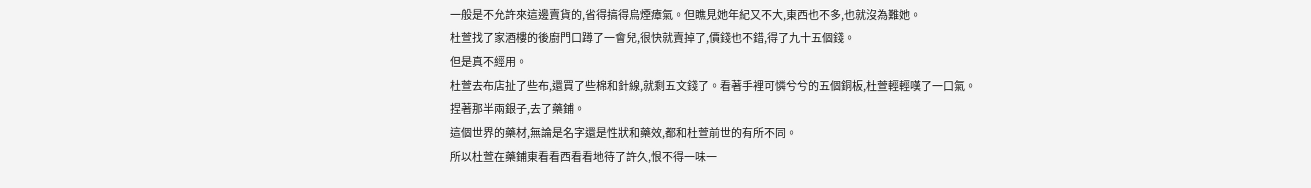一般是不允許來這邊賣貨的,省得搞得烏煙瘴氣。但瞧見她年紀又不大,東西也不多,也就沒為難她。
杜萱找了家酒樓的後廚門口蹲了一會兒,很快就賣掉了,價錢也不錯,得了九十五個錢。
但是真不經用。
杜萱去布店扯了些布,還買了些棉和針線,就剩五文錢了。看著手裡可憐兮兮的五個銅板,杜萱輕輕嘆了一口氣。
捏著那半兩銀子,去了藥鋪。
這個世界的藥材,無論是名字還是性狀和藥效,都和杜萱前世的有所不同。
所以杜萱在藥鋪東看看西看看地待了許久,恨不得一味一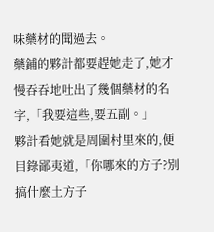味藥材的聞過去。
藥鋪的夥計都要趕她走了,她才慢吞吞地吐出了幾個藥材的名字,「我要這些,要五副。」
夥計看她就是周圍村里來的,便目錄鄙夷道,「你哪來的方子?別搞什麼土方子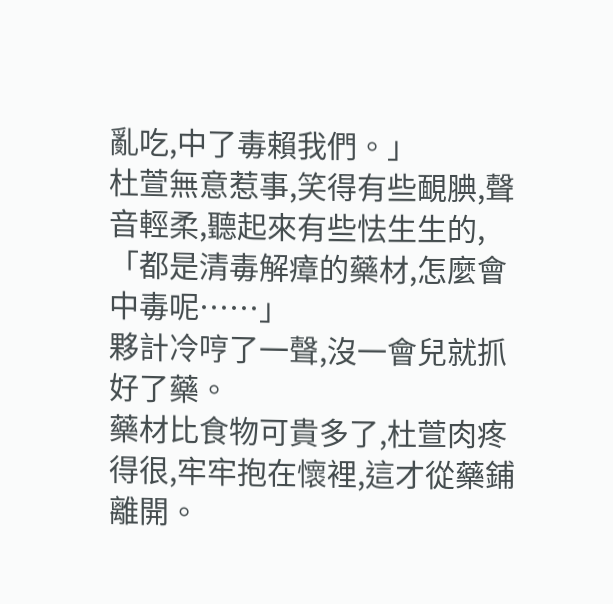亂吃,中了毒賴我們。」
杜萱無意惹事,笑得有些靦腆,聲音輕柔,聽起來有些怯生生的,「都是清毒解瘴的藥材,怎麼會中毒呢……」
夥計冷哼了一聲,沒一會兒就抓好了藥。
藥材比食物可貴多了,杜萱肉疼得很,牢牢抱在懷裡,這才從藥鋪離開。